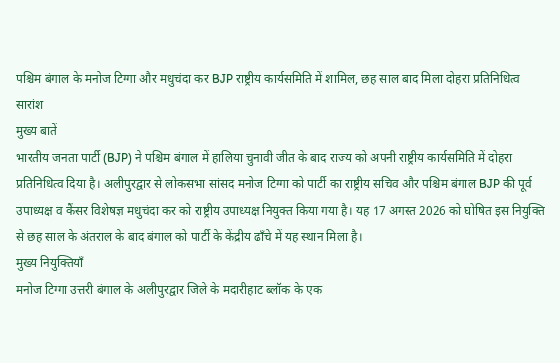पश्चिम बंगाल के मनोज टिग्गा और मधुचंदा कर BJP राष्ट्रीय कार्यसमिति में शामिल, छह साल बाद मिला दोहरा प्रतिनिधित्व
सारांश
मुख्य बातें
भारतीय जनता पार्टी (BJP) ने पश्चिम बंगाल में हालिया चुनावी जीत के बाद राज्य को अपनी राष्ट्रीय कार्यसमिति में दोहरा प्रतिनिधित्व दिया है। अलीपुरद्वार से लोकसभा सांसद मनोज टिग्गा को पार्टी का राष्ट्रीय सचिव और पश्चिम बंगाल BJP की पूर्व उपाध्यक्ष व कैंसर विशेषज्ञ मधुचंदा कर को राष्ट्रीय उपाध्यक्ष नियुक्त किया गया है। यह 17 अगस्त 2026 को घोषित इस नियुक्ति से छह साल के अंतराल के बाद बंगाल को पार्टी के केंद्रीय ढाँचे में यह स्थान मिला है।
मुख्य नियुक्तियाँ
मनोज टिग्गा उत्तरी बंगाल के अलीपुरद्वार जिले के मदारीहाट ब्लॉक के एक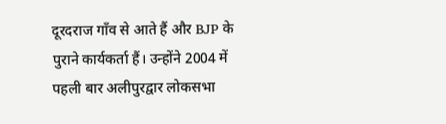दूरदराज गाँव से आते हैं और BJP के पुराने कार्यकर्ता हैं। उन्होंने 2004 में पहली बार अलीपुरद्वार लोकसभा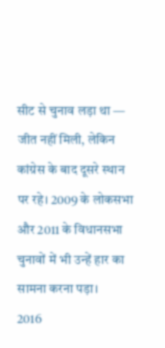सीट से चुनाव लड़ा था — जीत नहीं मिली, लेकिन कांग्रेस के बाद दूसरे स्थान पर रहे। 2009 के लोकसभा और 2011 के विधानसभा चुनावों में भी उन्हें हार का सामना करना पड़ा।
2016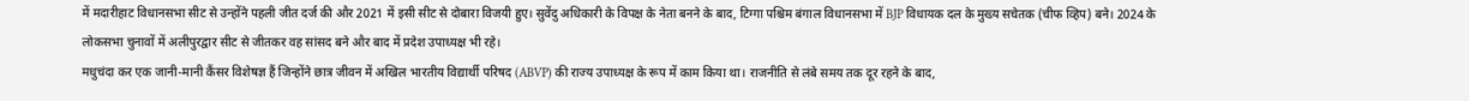में मदारीहाट विधानसभा सीट से उन्होंने पहली जीत दर्ज की और 2021 में इसी सीट से दोबारा विजयी हुए। सुवेंदु अधिकारी के विपक्ष के नेता बनने के बाद, टिग्गा पश्चिम बंगाल विधानसभा में BJP विधायक दल के मुख्य सचेतक (चीफ व्हिप) बने। 2024 के लोकसभा चुनावों में अलीपुरद्वार सीट से जीतकर वह सांसद बने और बाद में प्रदेश उपाध्यक्ष भी रहे।
मधुचंदा कर एक जानी-मानी कैंसर विशेषज्ञ हैं जिन्होंने छात्र जीवन में अखिल भारतीय विद्यार्थी परिषद (ABVP) की राज्य उपाध्यक्ष के रूप में काम किया था। राजनीति से लंबे समय तक दूर रहने के बाद,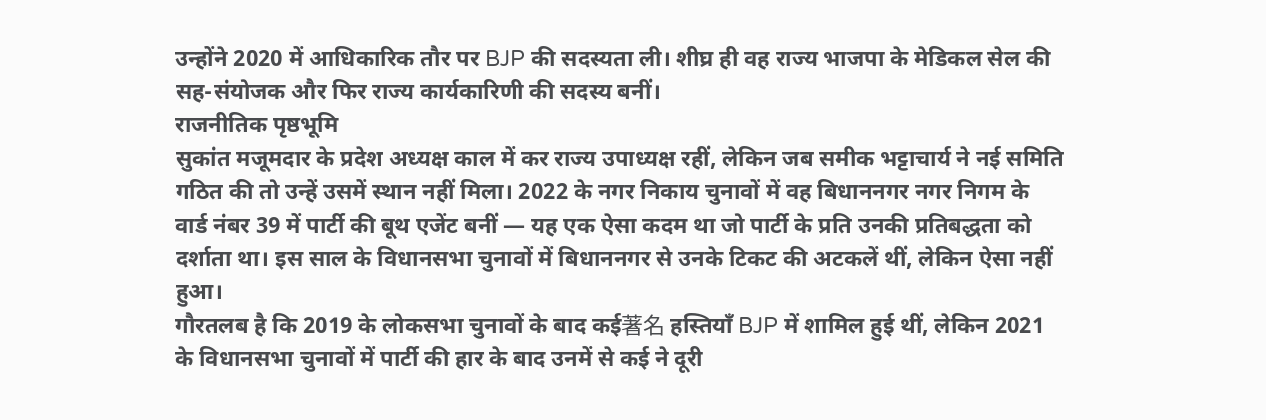उन्होंने 2020 में आधिकारिक तौर पर BJP की सदस्यता ली। शीघ्र ही वह राज्य भाजपा के मेडिकल सेल की सह-संयोजक और फिर राज्य कार्यकारिणी की सदस्य बनीं।
राजनीतिक पृष्ठभूमि
सुकांत मजूमदार के प्रदेश अध्यक्ष काल में कर राज्य उपाध्यक्ष रहीं, लेकिन जब समीक भट्टाचार्य ने नई समिति गठित की तो उन्हें उसमें स्थान नहीं मिला। 2022 के नगर निकाय चुनावों में वह बिधाननगर नगर निगम के वार्ड नंबर 39 में पार्टी की बूथ एजेंट बनीं — यह एक ऐसा कदम था जो पार्टी के प्रति उनकी प्रतिबद्धता को दर्शाता था। इस साल के विधानसभा चुनावों में बिधाननगर से उनके टिकट की अटकलें थीं, लेकिन ऐसा नहीं हुआ।
गौरतलब है कि 2019 के लोकसभा चुनावों के बाद कई著名 हस्तियाँ BJP में शामिल हुई थीं, लेकिन 2021 के विधानसभा चुनावों में पार्टी की हार के बाद उनमें से कई ने दूरी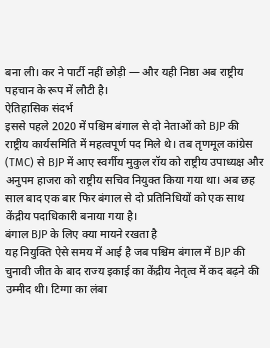बना ली। कर ने पार्टी नहीं छोड़ी — और यही निष्ठा अब राष्ट्रीय पहचान के रूप में लौटी है।
ऐतिहासिक संदर्भ
इससे पहले 2020 में पश्चिम बंगाल से दो नेताओं को BJP की राष्ट्रीय कार्यसमिति में महत्वपूर्ण पद मिले थे। तब तृणमूल कांग्रेस (TMC) से BJP में आए स्वर्गीय मुकुल रॉय को राष्ट्रीय उपाध्यक्ष और अनुपम हाजरा को राष्ट्रीय सचिव नियुक्त किया गया था। अब छह साल बाद एक बार फिर बंगाल से दो प्रतिनिधियों को एक साथ केंद्रीय पदाधिकारी बनाया गया है।
बंगाल BJP के लिए क्या मायने रखता है
यह नियुक्ति ऐसे समय में आई है जब पश्चिम बंगाल में BJP की चुनावी जीत के बाद राज्य इकाई का केंद्रीय नेतृत्व में कद बढ़ने की उम्मीद थी। टिग्गा का लंबा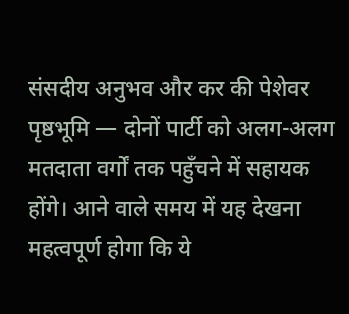संसदीय अनुभव और कर की पेशेवर पृष्ठभूमि — दोनों पार्टी को अलग-अलग मतदाता वर्गों तक पहुँचने में सहायक होंगे। आने वाले समय में यह देखना महत्वपूर्ण होगा कि ये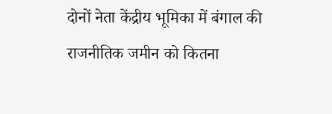दोनों नेता केंद्रीय भूमिका में बंगाल की राजनीतिक जमीन को कितना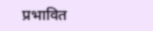प्रभावित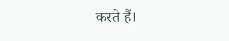करते हैं।